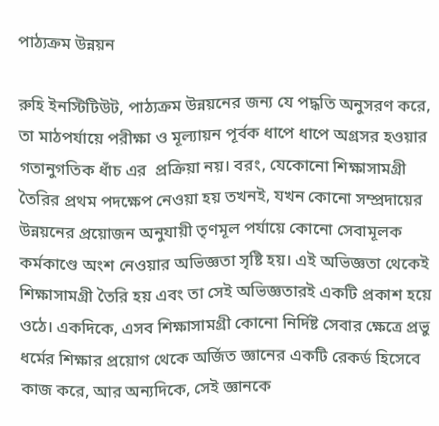পাঠ্যক্রম উন্নয়ন

রুহি ইনস্টিটিউট, পাঠ্যক্রম উন্নয়নের জন্য যে পদ্ধতি অনুসরণ করে, তা মাঠপর্যায়ে পরীক্ষা ও মূল্যায়ন পূর্বক ধাপে ধাপে অগ্রসর হওয়ার গতানুগতিক ধাঁচ এর  প্রক্রিয়া নয়। বরং, যেকোনো শিক্ষাসামগ্রী তৈরির প্রথম পদক্ষেপ নেওয়া হয় তখনই, যখন কোনো সম্প্রদায়ের উন্নয়নের প্রয়োজন অনুযায়ী তৃণমূল পর্যায়ে কোনো সেবামূলক কর্মকাণ্ডে অংশ নেওয়ার অভিজ্ঞতা সৃষ্টি হয়। এই অভিজ্ঞতা থেকেই শিক্ষাসামগ্রী তৈরি হয় এবং তা সেই অভিজ্ঞতারই একটি প্রকাশ হয়ে ওঠে। একদিকে, এসব শিক্ষাসামগ্রী কোনো নির্দিষ্ট সেবার ক্ষেত্রে প্রভু ধর্মের শিক্ষার প্রয়োগ থেকে অর্জিত জ্ঞানের একটি রেকর্ড হিসেবে কাজ করে, আর অন্যদিকে, সেই জ্ঞানকে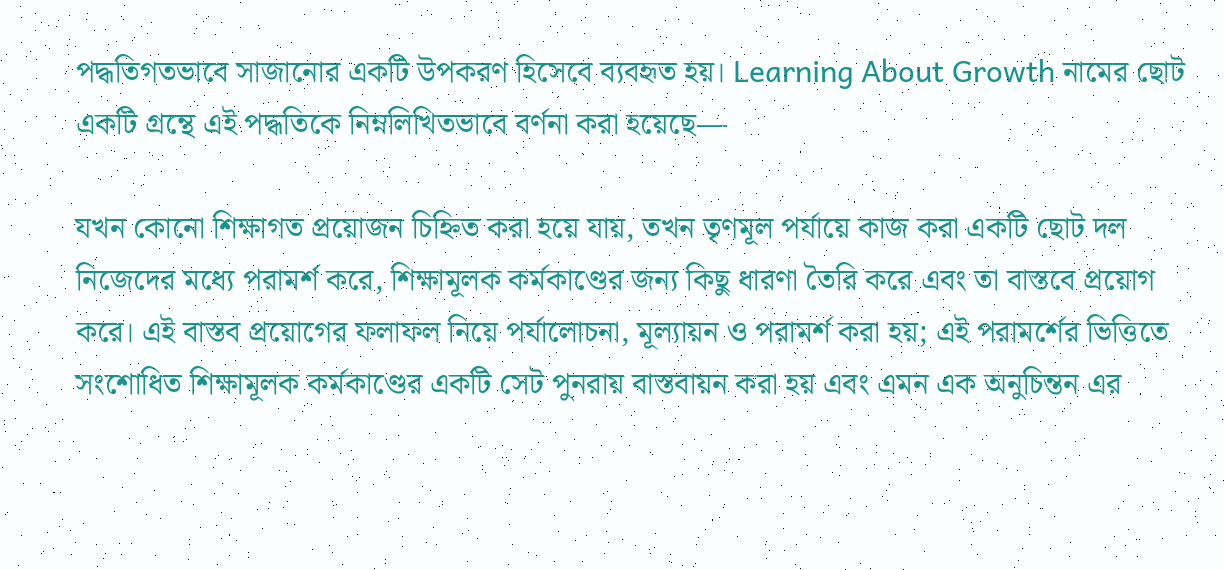পদ্ধতিগতভাবে সাজানোর একটি উপকরণ হিসেবে ব্যবহৃত হয়। Learning About Growth নামের ছোট একটি গ্রন্থে এই পদ্ধতিকে নিম্নলিখিতভাবে বর্ণনা করা হয়েছে—

যখন কোনো শিক্ষাগত প্রয়োজন চিহ্নিত করা হয়ে যায়, তখন তৃণমূল পর্যায়ে কাজ করা একটি ছোট দল নিজেদের মধ্যে পরামর্শ করে, শিক্ষামূলক কর্মকাণ্ডের জন্য কিছু ধারণা তৈরি করে এবং তা বাস্তবে প্রয়োগ করে। এই বাস্তব প্রয়োগের ফলাফল নিয়ে পর্যালোচনা, মূল্যায়ন ও পরামর্শ করা হয়; এই পরামর্শের ভিত্তিতে সংশোধিত শিক্ষামূলক কর্মকাণ্ডের একটি সেট পুনরায় বাস্তবায়ন করা হয় এবং এমন এক অনুচিন্তন এর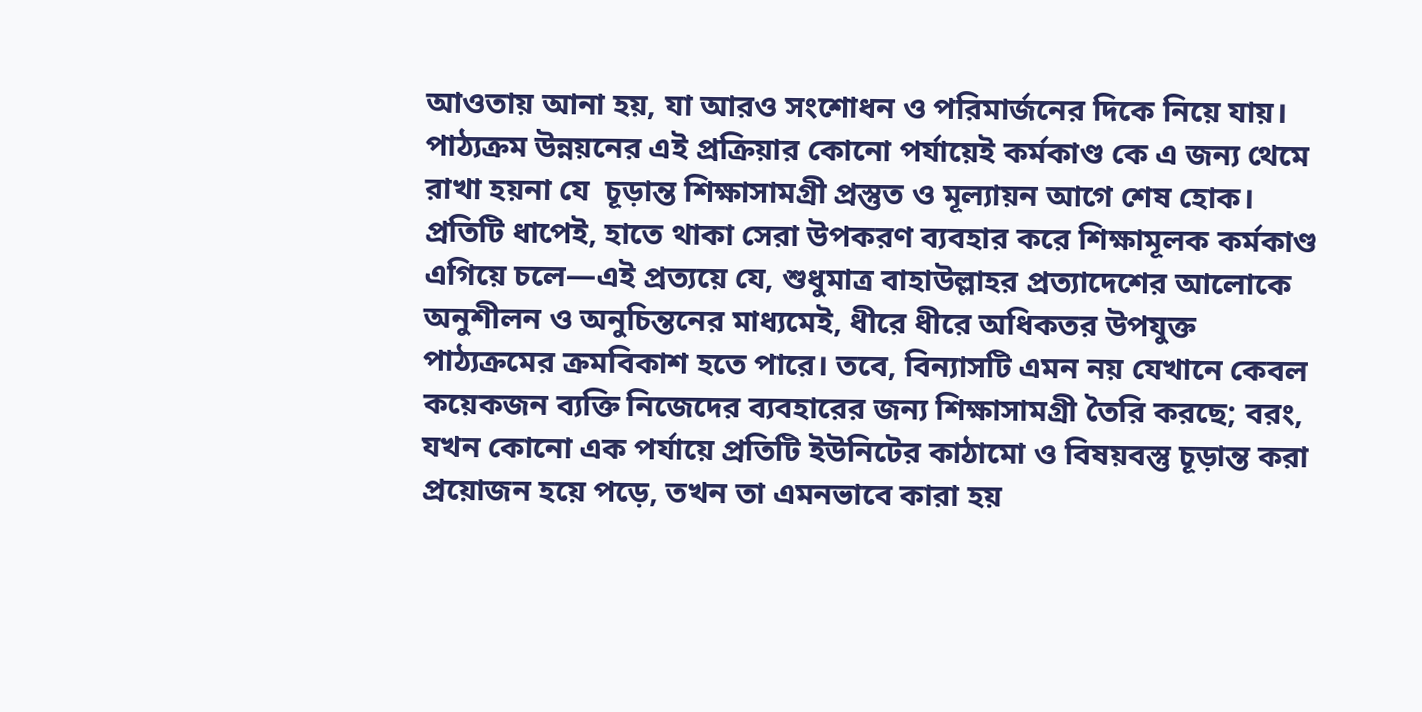আওতায় আনা হয়, যা আরও সংশোধন ও পরিমার্জনের দিকে নিয়ে যায়। পাঠ্যক্রম উন্নয়নের এই প্রক্রিয়ার কোনো পর্যায়েই কর্মকাণ্ড কে এ জন্য থেমে রাখা হয়না যে  চূড়ান্ত শিক্ষাসামগ্রী প্রস্তুত ও মূল্যায়ন আগে শেষ হোক। প্রতিটি ধাপেই, হাতে থাকা সেরা উপকরণ ব্যবহার করে শিক্ষামূলক কর্মকাণ্ড এগিয়ে চলে—এই প্রত্যয়ে যে, শুধুমাত্র বাহাউল্লাহর প্রত্যাদেশের আলোকে অনুশীলন ও অনুচিন্তনের মাধ্যমেই, ধীরে ধীরে অধিকতর উপযুক্ত পাঠ্যক্রমের ক্রমবিকাশ হতে পারে। তবে, বিন্যাসটি এমন নয় যেখানে কেবল কয়েকজন ব্যক্তি নিজেদের ব্যবহারের জন্য শিক্ষাসামগ্রী তৈরি করছে; বরং, যখন কোনো এক পর্যায়ে প্রতিটি ইউনিটের কাঠামো ও বিষয়বস্তু চূড়ান্ত করা প্রয়োজন হয়ে পড়ে, তখন তা এমনভাবে কারা হয়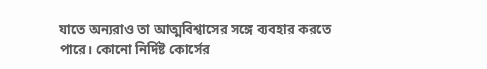যাতে অন্যরাও তা আত্মবিশ্বাসের সঙ্গে ব্যবহার করতে পারে। কোনো নির্দিষ্ট কোর্সের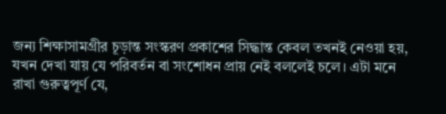জন্য শিক্ষাসামগ্রীর চূড়ান্ত সংস্করণ প্রকাশের সিদ্ধান্ত কেবল তখনই নেওয়া হয়, যখন দেখা যায় যে পরিবর্তন বা সংশোধন প্রায় নেই বললেই চলে। এটা মনে রাখা গুরুত্বপূর্ণ যে,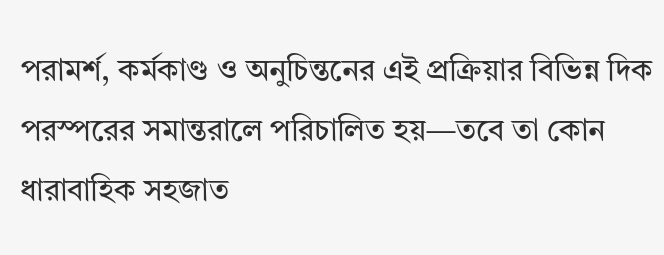পরামর্শ, কর্মকাণ্ড ও অনুচিন্তনের এই প্রক্রিয়ার বিভিন্ন দিক পরস্পরের সমান্তরালে পরিচালিত হয়—তবে তা কোন ধারাবাহিক সহজাত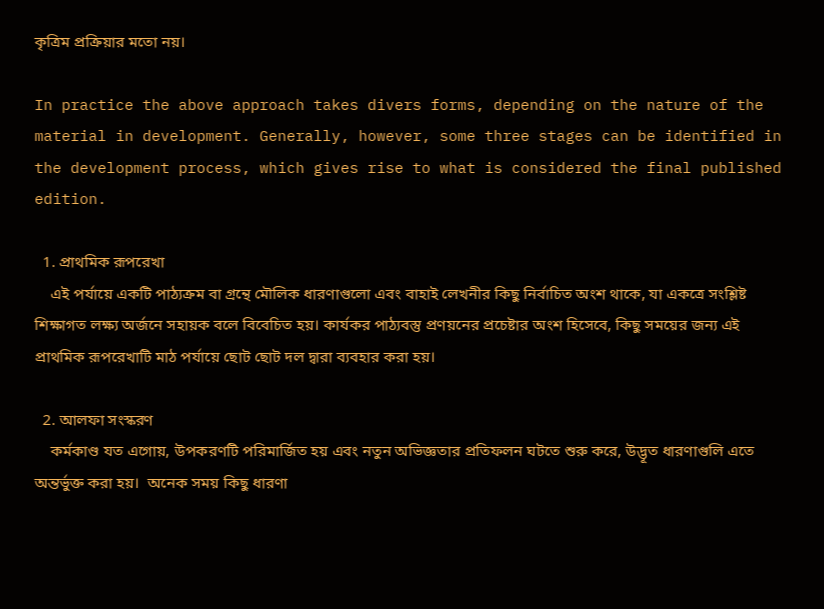কৃত্রিম প্রক্রিয়ার মতো নয়।

In practice the above approach takes divers forms, depending on the nature of the material in development. Generally, however, some three stages can be identified in the development process, which gives rise to what is considered the final published edition.

  1. প্রাথমিক রূপরেখা
    এই পর্যায়ে একটি পাঠ্যক্রম বা গ্রন্থে মৌলিক ধারণাগুলো এবং বাহাই লেখনীর কিছু নির্বাচিত অংশ থাকে, যা একত্রে সংশ্লিষ্ট শিক্ষাগত লক্ষ্য অর্জনে সহায়ক বলে বিবেচিত হয়। কার্যকর পাঠ্যবস্তু প্রণয়নের প্রচেষ্টার অংশ হিসেবে, কিছু সময়ের জন্য এই প্রাথমিক রূপরেখাটি মাঠ পর্যায়ে ছোট ছোট দল দ্বারা ব্যবহার করা হয়।

  2. আলফা সংস্করণ
    কর্মকাণ্ড যত এগোয়, উপকরণটি পরিমার্জিত হয় এবং নতুন অভিজ্ঞতার প্রতিফলন ঘটতে শুরু করে, উদ্ভূত ধারণাগুলি এতে অন্তর্ভুক্ত করা হয়।  অনেক সময় কিছু ধারণা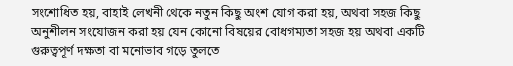সংশোধিত হয়, বাহাই লেখনী থেকে নতুন কিছু অংশ যোগ করা হয়, অথবা সহজ কিছু অনুশীলন সংযোজন করা হয় যেন কোনো বিষয়ের বোধগম্যতা সহজ হয় অথবা একটি গুরুত্বপূর্ণ দক্ষতা বা মনোভাব গড়ে তুলতে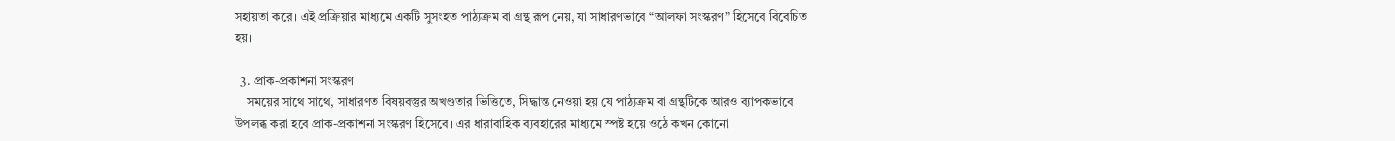সহায়তা করে। এই প্রক্রিয়ার মাধ্যমে একটি সুসংহত পাঠ্যক্রম বা গ্রন্থ রূপ নেয়, যা সাধারণভাবে “আলফা সংস্করণ” হিসেবে বিবেচিত হয়।

  3. প্রাক-প্রকাশনা সংস্করণ
    সময়ের সাথে সাথে, সাধারণত বিষয়বস্তুর অখণ্ডতার ভিত্তিতে, সিদ্ধান্ত নেওয়া হয় যে পাঠ্যক্রম বা গ্রন্থটিকে আরও ব্যাপকভাবে উপলব্ধ করা হবে প্রাক-প্রকাশনা সংস্করণ হিসেবে। এর ধারাবাহিক ব্যবহারের মাধ্যমে স্পষ্ট হয়ে ওঠে কখন কোনো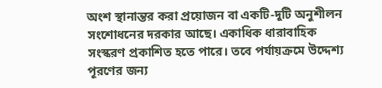অংশ স্থানান্তর করা প্রয়োজন বা একটি-দুটি অনুশীলন সংশোধনের দরকার আছে। একাধিক ধারাবাহিক সংস্করণ প্রকাশিত হতে পারে। তবে পর্যায়ক্রমে উদ্দেশ্য পূরণের জন্য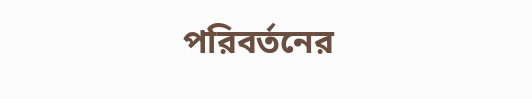পরিবর্তনের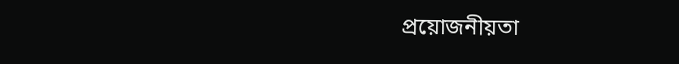প্রয়োজনীয়তা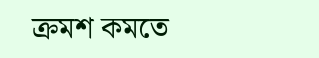ক্রমশ কমতে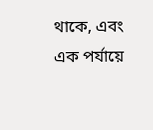থাকে, এবং এক পর্যায়ে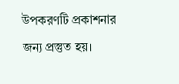উপকরণটি প্রকাশনার জন্য প্রস্তুত হয়।